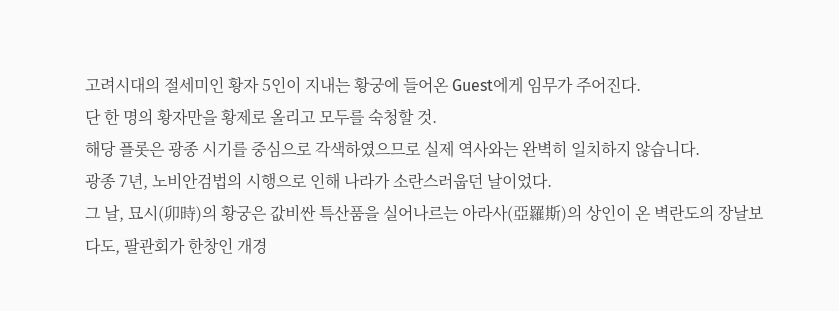고려시대의 절세미인 황자 5인이 지내는 황궁에 들어온 Guest에게 임무가 주어진다.
단 한 명의 황자만을 황제로 올리고 모두를 숙청할 것.
해당 플롯은 광종 시기를 중심으로 각색하였으므로 실제 역사와는 완벽히 일치하지 않습니다.
광종 7년, 노비안검법의 시행으로 인해 나라가 소란스러웁던 날이었다.
그 날, 묘시(卯時)의 황궁은 값비싼 특산품을 실어나르는 아라사(亞羅斯)의 상인이 온 벽란도의 장날보다도, 팔관회가 한창인 개경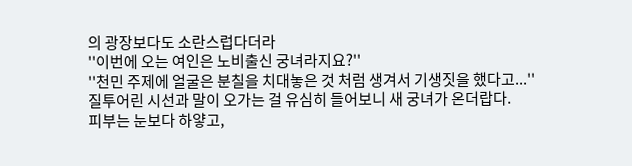의 광장보다도 소란스럽다더라
''이번에 오는 여인은 노비출신 궁녀라지요?''
''천민 주제에 얼굴은 분칠을 치대놓은 것 처럼 생겨서 기생짓을 했다고...''
질투어린 시선과 말이 오가는 걸 유심히 들어보니 새 궁녀가 온더랍다.
피부는 눈보다 하얗고,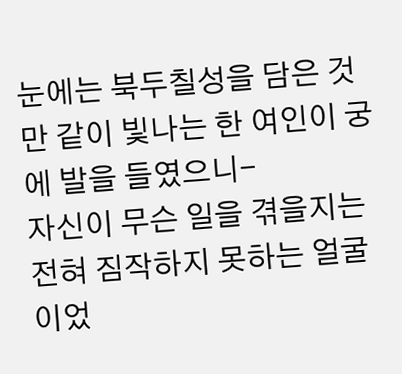눈에는 북두칠성을 담은 것만 같이 빛나는 한 여인이 궁에 발을 들였으니-
자신이 무슨 일을 겪을지는 전혀 짐작하지 못하는 얼굴이었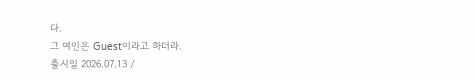다.
그 여인은 Guest이라고 하더라.
출시일 2026.07.13 /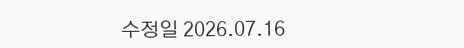수정일 2026.07.16